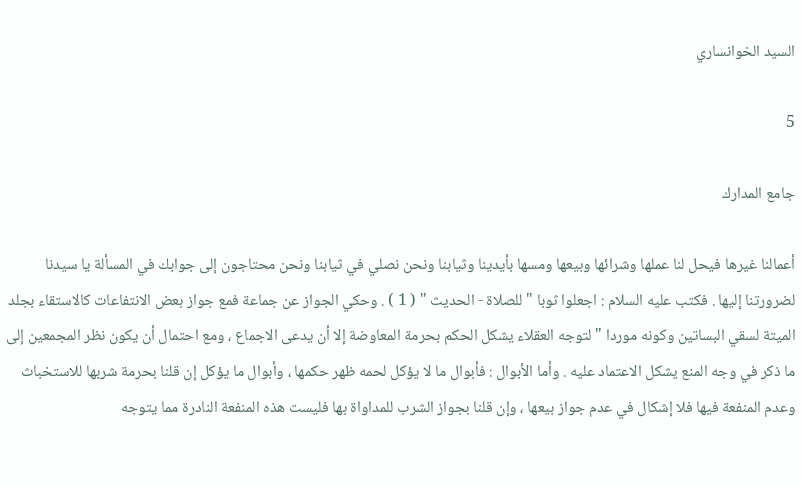السيد الخوانساري

5

جامع المدارك

أعمالنا غيرها فيحل لنا عملها وشرائها وبيعها ومسها بأيدينا وثيابنا ونحن نصلي في ثيابنا ونحن محتاجون إلى جوابك في المسألة يا سيدنا لضرورتنا إليها . فكتب عليه السلام : اجعلوا ثوبا " للصلاة - الحديث " ( 1 ) . وحكي الجواز عن جماعة فمع جواز بعض الانتفاعات كالاستقاء بجلد الميتة لسقي البساتين وكونه موردا " لتوجه العقلاء يشكل الحكم بحرمة المعاوضة إلا أن يدعى الاجماع ، ومع احتمال أن يكون نظر المجمعين إلى ما ذكر في وجه المنع يشكل الاعتماد عليه . وأما الأبوال : فأبوال ما لا يؤكل لحمه ظهر حكمها ، وأبوال ما يؤكل إن قلنا بحرمة شربها للاستخباث وعدم المنفعة فيها فلا إشكال في عدم جواز بيعها ، وإن قلنا بجواز الشرب للمداواة بها فليست هذه المنفعة النادرة مما يتوجه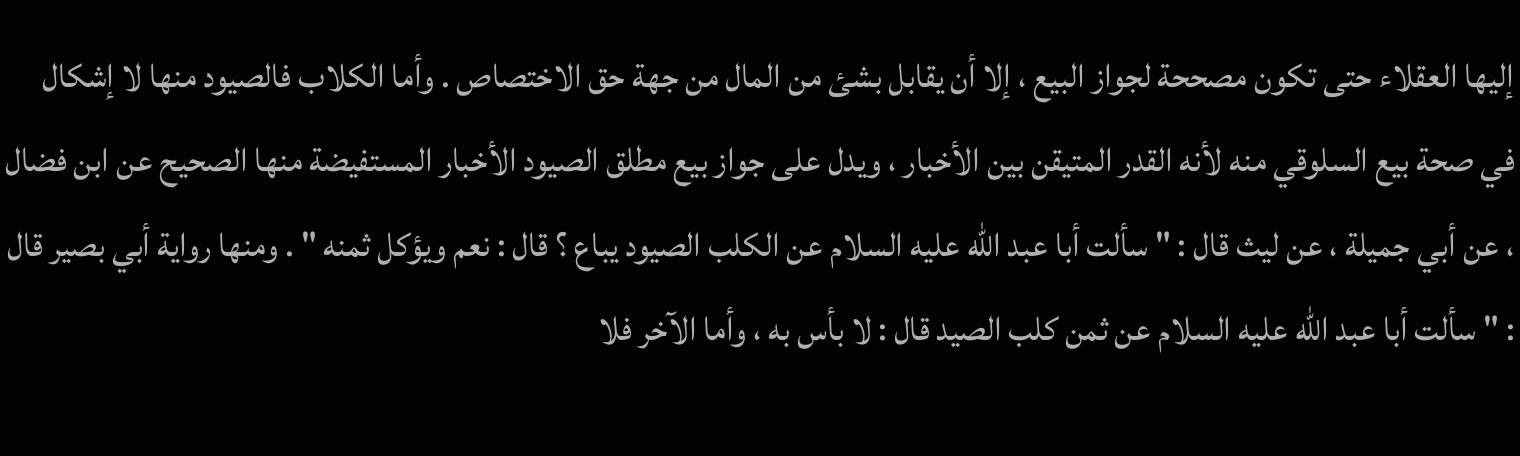إليها العقلاء حتى تكون مصححة لجواز البيع ، إلا أن يقابل بشئ من المال من جهة حق الاختصاص . وأما الكلاب فالصيود منها لا إشكال في صحة بيع السلوقي منه لأنه القدر المتيقن بين الأخبار ، ويدل على جواز بيع مطلق الصيود الأخبار المستفيضة منها الصحيح عن ابن فضال ، عن أبي جميلة ، عن ليث قال : " سألت أبا عبد الله عليه السلام عن الكلب الصيود يباع ؟ قال : نعم ويؤكل ثمنه " . ومنها رواية أبي بصير قال : " سألت أبا عبد الله عليه السلام عن ثمن كلب الصيد قال : لا بأس به ، وأما الآخر فلا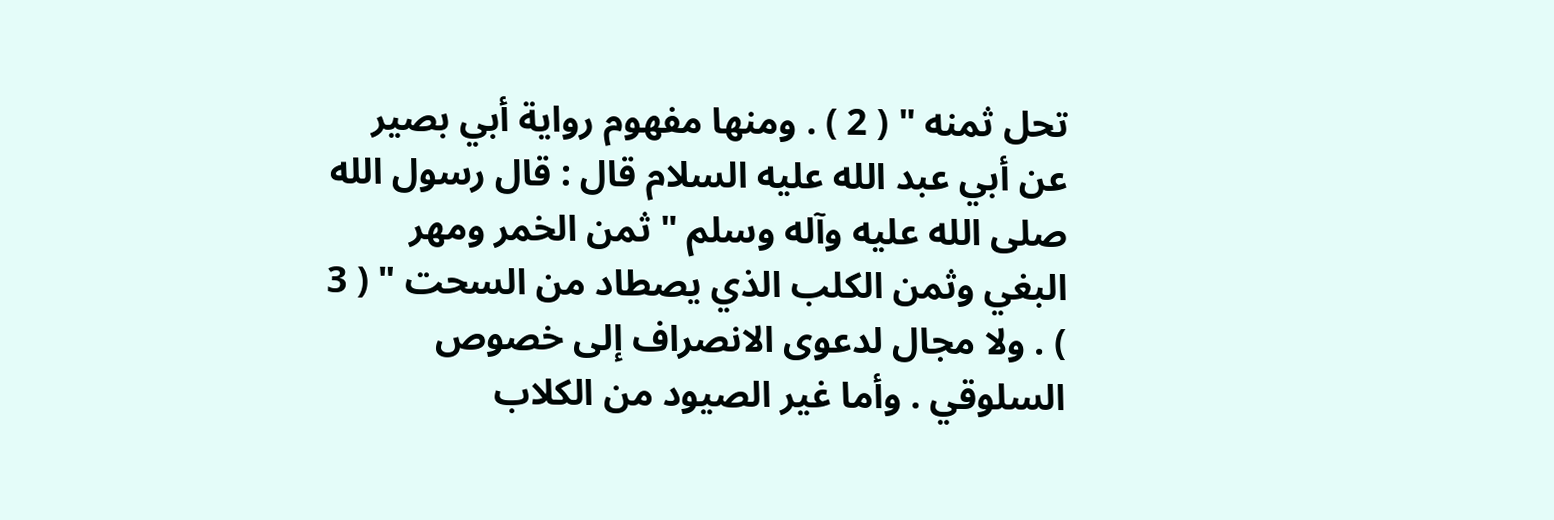تحل ثمنه " ( 2 ) . ومنها مفهوم رواية أبي بصير عن أبي عبد الله عليه السلام قال : قال رسول الله صلى الله عليه وآله وسلم " ثمن الخمر ومهر البغي وثمن الكلب الذي يصطاد من السحت " ( 3 ) . ولا مجال لدعوى الانصراف إلى خصوص السلوقي . وأما غير الصيود من الكلاب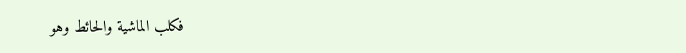فكلب الماشية والحائط وهو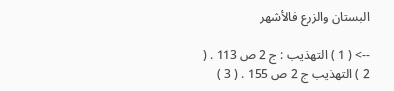البستان والزرع فالأشهر

--> ( 1 ) التهذيب : ج 2 ص 113 . ( 2 ) التهذيب ج 2 ص 155 . ( 3 )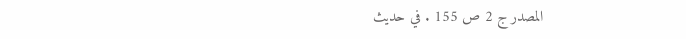المصدر ج 2 ص 155 . في حديث